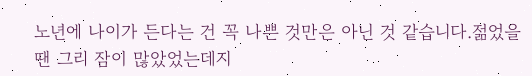노년에 나이가 든다는 건 꼭 나쁜 것만은 아닌 것 같습니다.젊었을 땐 그리 잠이 많았었는데지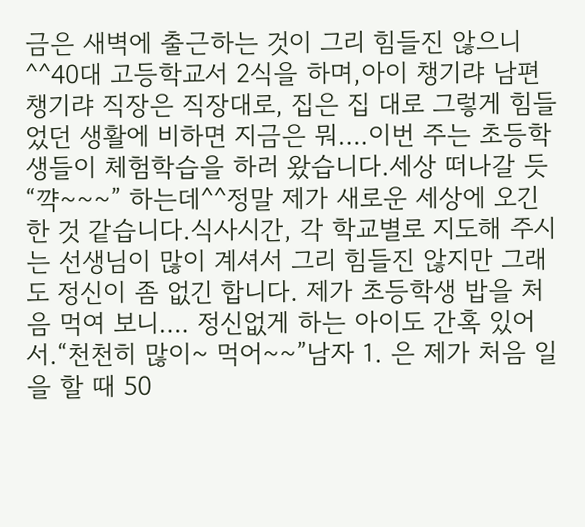금은 새벽에 출근하는 것이 그리 힘들진 않으니^^40대 고등학교서 2식을 하며,아이 챙기랴 남편 챙기랴 직장은 직장대로, 집은 집 대로 그렇게 힘들었던 생활에 비하면 지금은 뭐….이번 주는 초등학생들이 체험학습을 하러 왔습니다.세상 떠나갈 듯 “꺅~~~” 하는데^^정말 제가 새로운 세상에 오긴 한 것 같습니다.식사시간, 각 학교별로 지도해 주시는 선생님이 많이 계셔서 그리 힘들진 않지만 그래도 정신이 좀 없긴 합니다. 제가 초등학생 밥을 처음 먹여 보니…. 정신없게 하는 아이도 간혹 있어서.“천천히 많이~ 먹어~~”남자 1. 은 제가 처음 일을 할 때 50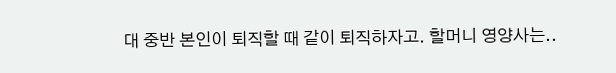대 중반 본인이 퇴직할 때 같이 퇴직하자고. 할머니 영양사는..